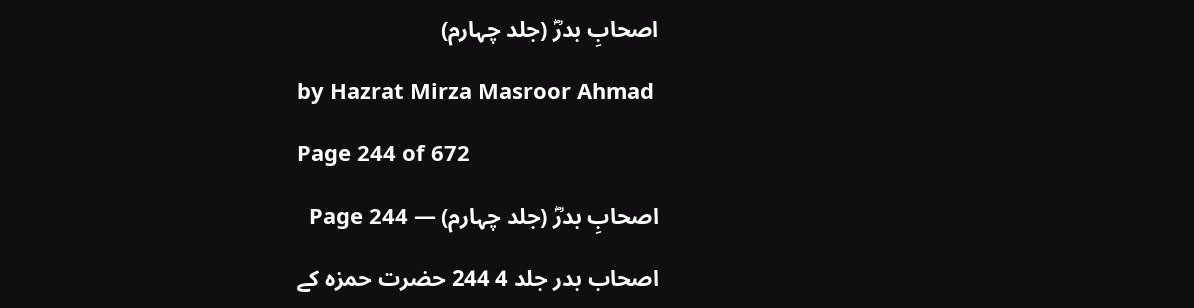اصحابِ بدرؓ (جلد چہارم)

by Hazrat Mirza Masroor Ahmad

Page 244 of 672

اصحابِ بدرؓ (جلد چہارم) — Page 244

اصحاب بدر جلد 4 244 حضرت حمزہ کے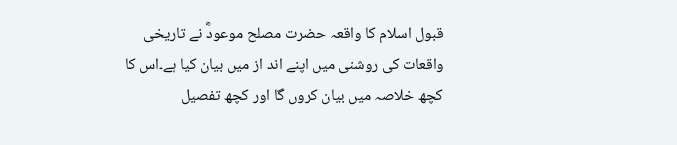قبول اسلام کا واقعہ حضرت مصلح موعودؓ نے تاریخی واقعات کی روشنی میں اپنے اند از میں بیان کیا ہے۔اس کا کچھ خلاصہ میں بیان کروں گا اور کچھ تفصیل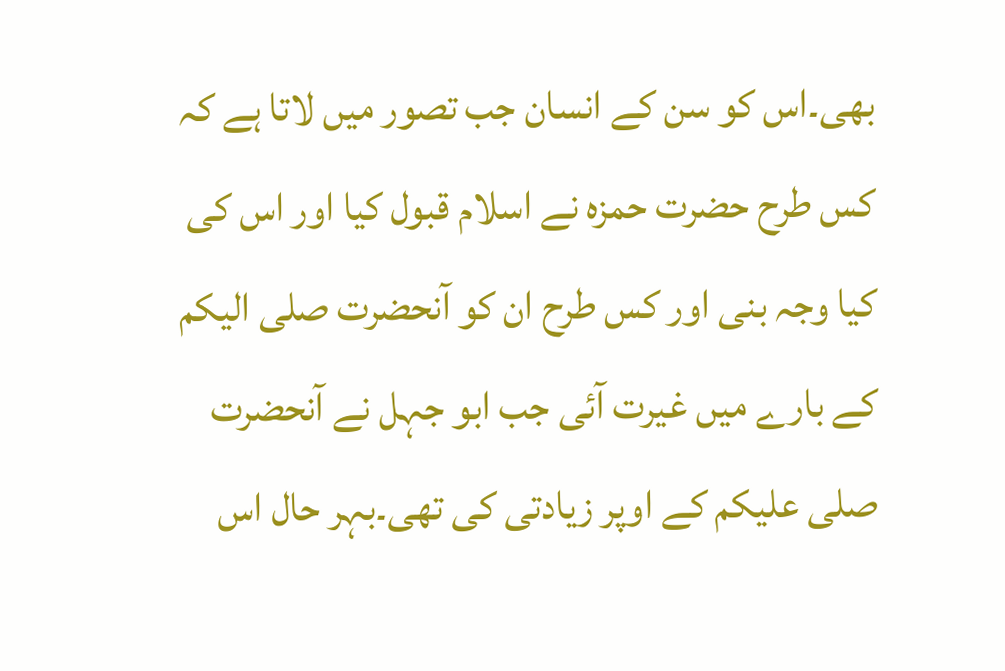بھی۔اس کو سن کے انسان جب تصور میں لاتا ہے کہ کس طرح حضرت حمزہ نے اسلام قبول کیا اور اس کی کیا وجہ بنی اور کس طرح ان کو آنحضرت صلی الیکم کے بارے میں غیرت آئی جب ابو جہل نے آنحضرت صلی علیکم کے اوپر زیادتی کی تھی۔بہر حال اس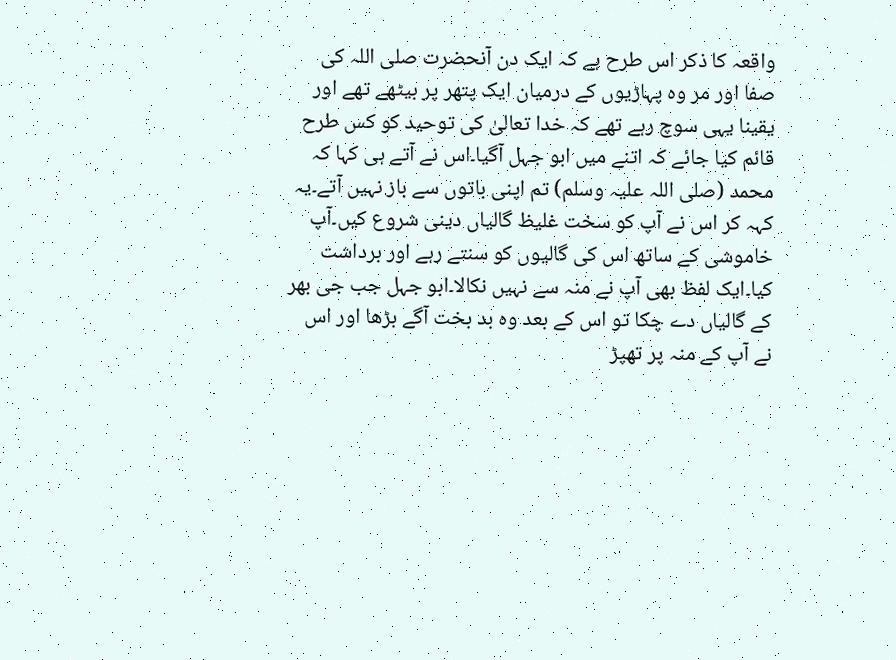واقعہ کا ذکر اس طرح ہے کہ ایک دن آنحضرت صلی اللہ کی صفا اور مر وہ پہاڑیوں کے درمیان ایک پتھر پر بیٹھے تھے اور یقینا یہی سوچ رہے تھے کہ خدا تعالیٰ کی توحید کو کس طرح قائم کیا جائے کہ اتنے میں ابو جہل آگیا۔اس نے آتے ہی کہا کہ محمد (صلی اللہ علیہ وسلم) تم اپنی باتوں سے باز نہیں آتے۔یہ کہہ کر اس نے آپ کو سخت غلیظ گالیاں دینی شروع کیں۔آپ خاموشی کے ساتھ اس کی گالیوں کو سنتے رہے اور برداشت کیا۔ایک لفظ بھی آپ نے منہ سے نہیں نکالا۔ابو جہل جب جی بھر کے گالیاں دے چکا تو اس کے بعد وہ بد بخت آگے بڑھا اور اس نے آپ کے منہ پر تھپڑ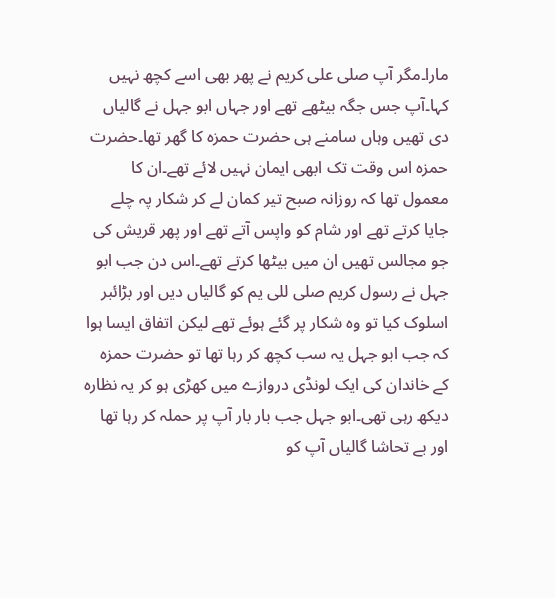مارا۔مگر آپ صلی علی کریم نے پھر بھی اسے کچھ نہیں کہا۔آپ جس جگہ بیٹھے تھے اور جہاں ابو جہل نے گالیاں دی تھیں وہاں سامنے ہی حضرت حمزہ کا گھر تھا۔حضرت حمزہ اس وقت تک ابھی ایمان نہیں لائے تھے۔ان کا معمول تھا کہ روزانہ صبح تیر کمان لے کر شکار پہ چلے جایا کرتے تھے اور شام کو واپس آتے تھے اور پھر قریش کی جو مجالس تھیں ان میں بیٹھا کرتے تھے۔اس دن جب ابو جہل نے رسول کریم صلی للی یم کو گالیاں دیں اور بڑائبر اسلوک کیا تو وہ شکار پر گئے ہوئے تھے لیکن اتفاق ایسا ہوا کہ جب ابو جہل یہ سب کچھ کر رہا تھا تو حضرت حمزہ کے خاندان کی ایک لونڈی دروازے میں کھڑی ہو کر یہ نظارہ دیکھ رہی تھی۔ابو جہل جب بار بار آپ پر حملہ کر رہا تھا اور بے تحاشا گالیاں آپ کو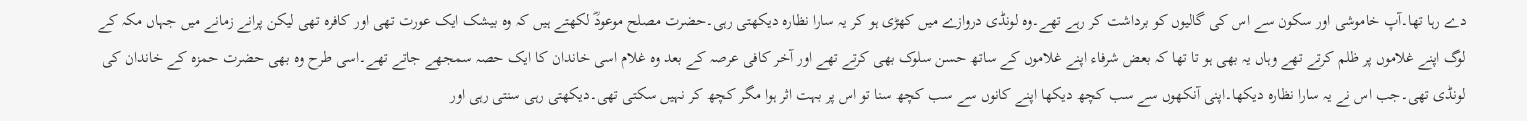دے رہا تھا۔آپ خاموشی اور سکون سے اس کی گالیوں کو برداشت کر رہے تھے۔وہ لونڈی دروازے میں کھڑی ہو کر یہ سارا نظارہ دیکھتی رہی۔حضرت مصلح موعودؓ لکھتے ہیں کہ وہ بیشک ایک عورت تھی اور کافرہ تھی لیکن پرانے زمانے میں جہاں مکہ کے لوگ اپنے غلاموں پر ظلم کرتے تھے وہاں یہ بھی ہو تا تھا کہ بعض شرفاء اپنے غلاموں کے ساتھ حسن سلوک بھی کرتے تھے اور آخر کافی عرصہ کے بعد وہ غلام اسی خاندان کا ایک حصہ سمجھے جاتے تھے۔اسی طرح وہ بھی حضرت حمزہ کے خاندان کی لونڈی تھی۔جب اس نے یہ سارا نظارہ دیکھا۔اپنی آنکھوں سے سب کچھ دیکھا اپنے کانوں سے سب کچھ سنا تو اس پر بہت اثر ہوا مگر کچھ کر نہیں سکتی تھی۔دیکھتی رہی سنتی رہی اور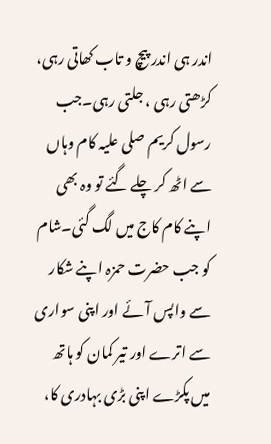اندر ہی اندر پیچ و تاب کھاتی رہی، کڑھتی رہی ، جلتی رہی۔جب رسول کریم صلی علیہ کام وہاں سے اٹھ کر چلے گئے تو وہ بھی اپنے کام کاج میں لگ گئی۔شام کو جب حضرت حمزہ اپنے شکار سے واپس آئے اور اپنی سواری سے اترے اور تیر کمان کو ہاتھ میں پکڑے اپنی بڑی بہادری کا،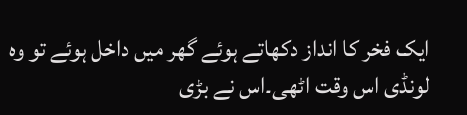ایک فخر کا انداز دکھاتے ہوئے گھر میں داخل ہوئے تو وہ لونڈی اس وقت اٹھی۔اس نے بڑی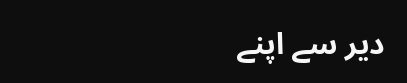دیر سے اپنے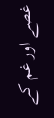غصے اور غم کے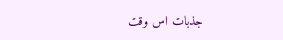جذبات اس وقت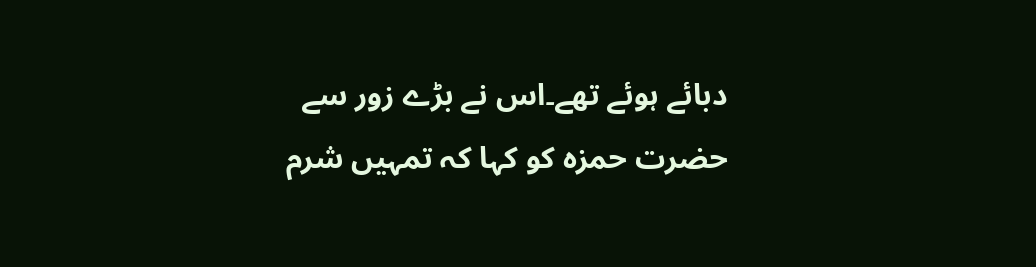دبائے ہوئے تھے۔اس نے بڑے زور سے حضرت حمزہ کو کہا کہ تمہیں شرم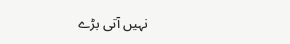نہیں آتی بڑے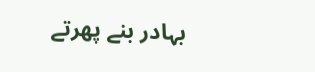بہادر بنے پھرتے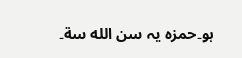ہو۔حمزہ یہ سن الله سة۔